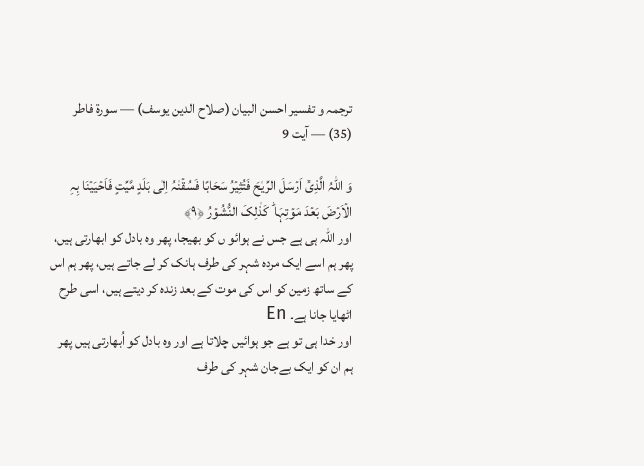ترجمہ و تفسیر احسن البیان (صلاح الدین یوسف) — سورۃ فاطر (35) — آیت 9

وَ اللّٰہُ الَّذِیۡۤ اَرۡسَلَ الرِّیٰحَ فَتُثِیۡرُ سَحَابًا فَسُقۡنٰہُ اِلٰی بَلَدٍ مَّیِّتٍ فَاَحۡیَیۡنَا بِہِ الۡاَرۡضَ بَعۡدَ مَوۡتِہَا ؕ کَذٰلِکَ النُّشُوۡرُ ﴿۹﴾
اور اللہ ہی ہے جس نے ہوائو ں کو بھیجا، پھر وہ بادل کو ابھارتی ہیں، پھر ہم اسے ایک مردہ شہر کی طرف ہانک کر لے جاتے ہیں، پھر ہم اس کے ساتھ زمین کو اس کی موت کے بعد زندہ کر دیتے ہیں، اسی طرح اٹھایا جانا ہے۔ En
اور خدا ہی تو ہے جو ہوائیں چلاتا ہے اور وہ بادل کو اُبھارتی ہیں پھر ہم ان کو ایک بےجان شہر کی طرف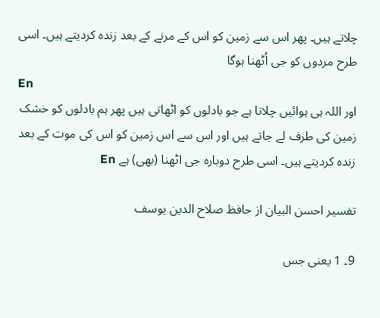چلاتے ہیں۔ پھر اس سے زمین کو اس کے مرنے کے بعد زندہ کردیتے ہیں۔ اسی طرح مردوں کو جی اُٹھنا ہوگا
En
اور اللہ ہی ہوائیں چلاتا ہے جو بادلوں کو اٹھاتی ہیں پھر ہم بادلوں کو خشک زمین کی طرف لے جاتے ہیں اور اس سے اس زمین کو اس کی موت کے بعد زنده کردیتے ہیں۔ اسی طرح دوباره جی اٹھنا (بھی) ہے En

تفسیر احسن البیان از حافظ صلاح الدین یوسف

9۔ 1 یعنی جس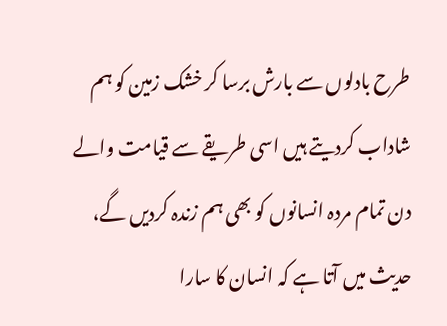طرح بادلوں سے بارش برسا کر خشک زمین کو ہم شاداب کردیتے ہیں اسی طریقے سے قیامت والے دن تمام مردہ انسانوں کو بھی ہم زندہ کردیں گے، حدیث میں آتا ہے کہ انسان کا سارا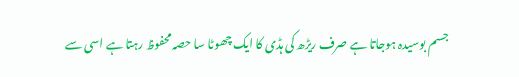جسم بوسیدہ ہوجاتا ہے صرف ریڑھ کی ہڈی کا ایک چھوٹا سا حصہ محفوظ رہتا ہے اسی سے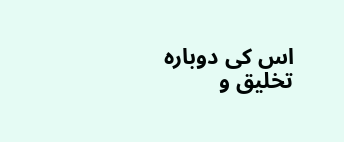اس کی دوبارہ تخلیق و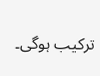ترکیب ہوگی۔